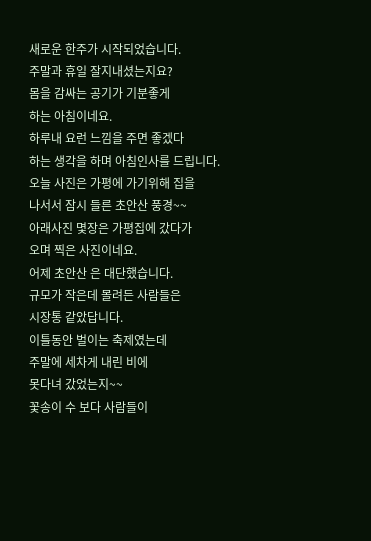새로운 한주가 시작되었습니다.
주말과 휴일 잘지내셨는지요?
몸을 감싸는 공기가 기분좋게
하는 아침이네요.
하루내 요런 느낌을 주면 좋겠다
하는 생각을 하며 아침인사를 드립니다.
오늘 사진은 가평에 가기위해 집을
나서서 잠시 들른 초안산 풍경~~
아래사진 몇장은 가평집에 갔다가
오며 찍은 사진이네요.
어제 초안산 은 대단했습니다.
규모가 작은데 몰려든 사람들은
시장통 같았답니다.
이틀동안 벌이는 축제였는데
주말에 세차게 내린 비에
못다녀 갔었는지~~
꽃송이 수 보다 사람들이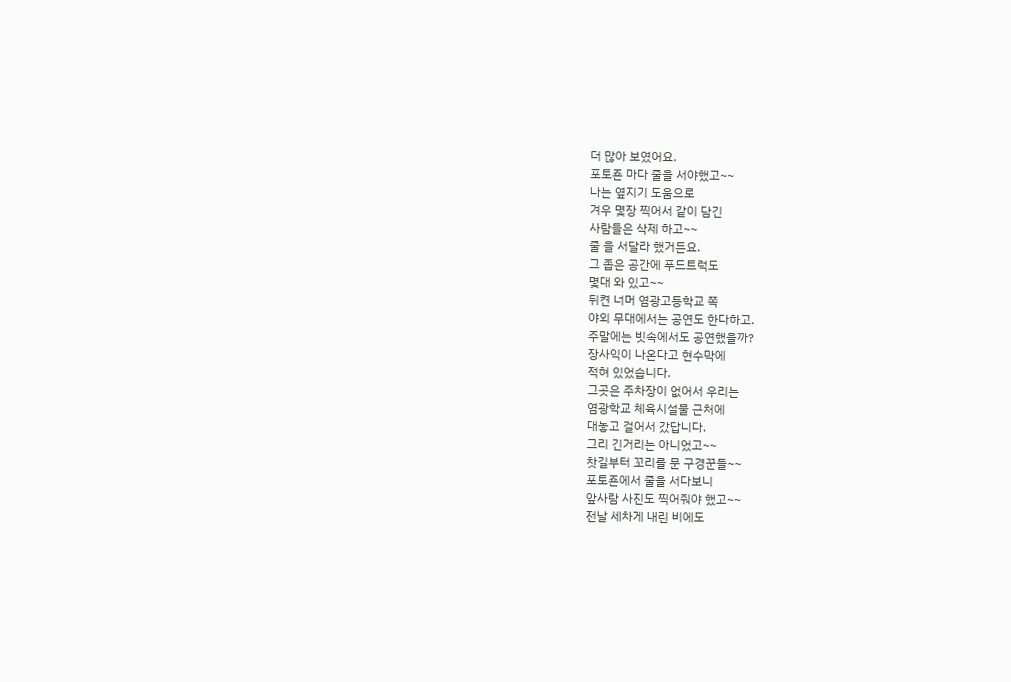더 많아 보였어요.
포토죤 마다 줄을 서야했고~~
나는 옆지기 도움으로
겨우 몇장 찍어서 같이 담긴
사람들은 삭제 하고~~
줄 을 서달라 했거든요.
그 좁은 공간에 푸드트럭도
몇대 와 있고~~
뒤켠 너머 염광고등학교 쪽
야외 무대에서는 공연도 한다하고.
주말에는 빗속에서도 공연했을까?
장사익이 나온다고 현수막에
적혀 있었습니다.
그곳은 주차장이 없어서 우리는
염광학교 체육시설물 근처에
대놓고 걸어서 갔답니다.
그리 긴거리는 아니었고~~
찻길부터 꼬리를 문 구경꾼들~~
포토죤에서 줄을 서다보니
앞사람 사진도 찍어줘야 했고~~
전날 세차게 내린 비에도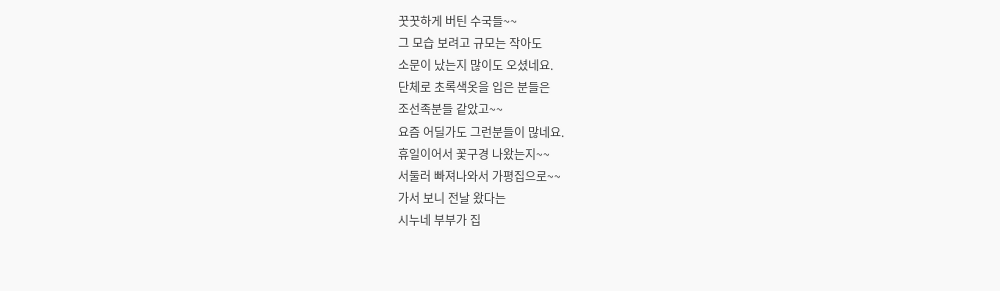꿋꿋하게 버틴 수국들~~
그 모습 보려고 규모는 작아도
소문이 났는지 많이도 오셨네요.
단체로 초록색옷을 입은 분들은
조선족분들 같았고~~
요즘 어딜가도 그런분들이 많네요.
휴일이어서 꽃구경 나왔는지~~
서둘러 빠져나와서 가평집으로~~
가서 보니 전날 왔다는
시누네 부부가 집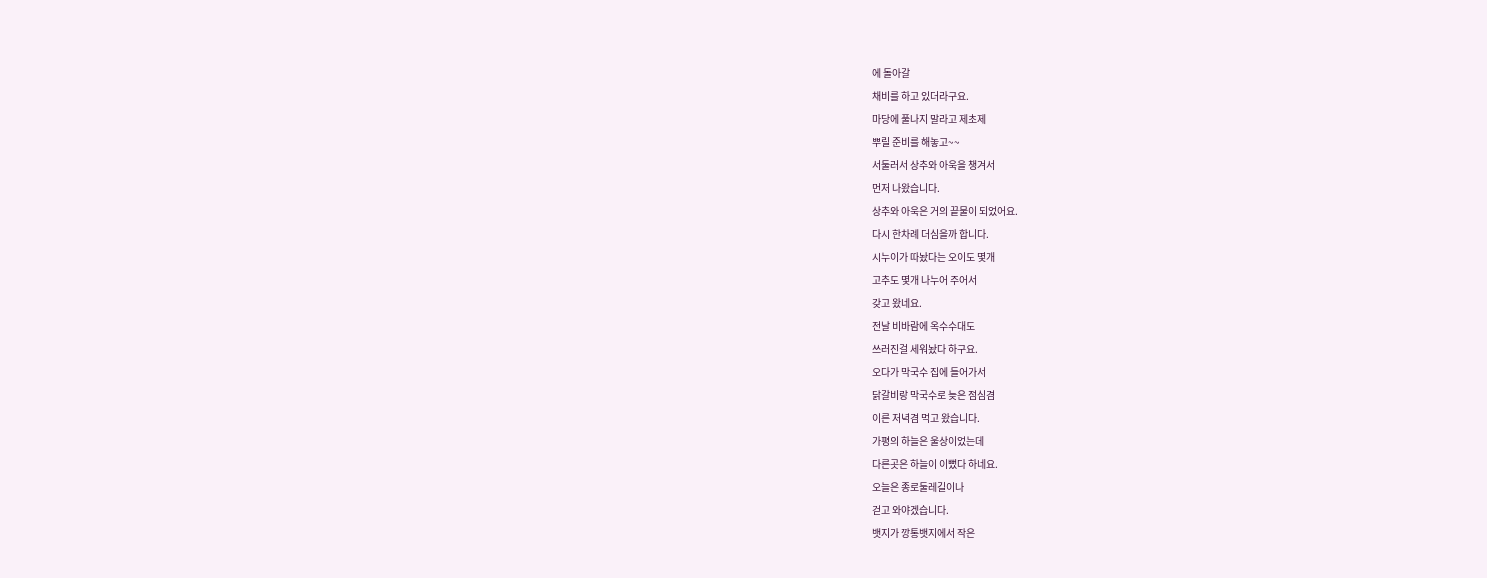에 돌아갈
채비를 하고 있더라구요.
마당에 풀나지 말라고 제초제
뿌릴 준비를 해놓고~~
서둘러서 상추와 아욱을 챙겨서
먼저 나왔습니다.
상추와 아욱은 거의 끝물이 되었어요.
다시 한차례 더심을까 합니다.
시누이가 따놨다는 오이도 몇개
고추도 몇개 나누어 주어서
갖고 왔네요.
전날 비바람에 옥수수대도
쓰러진걸 세워놨다 하구요.
오다가 막국수 집에 들어가서
닭갈비랑 막국수로 늦은 점심겸
이른 저녁겸 먹고 왔습니다.
가평의 하늘은 울상이었는데
다른곳은 하늘이 이뻤다 하네요.
오늘은 종로둘레길이나
걷고 와야겠습니다.
뱃지가 깡통뱃지에서 작은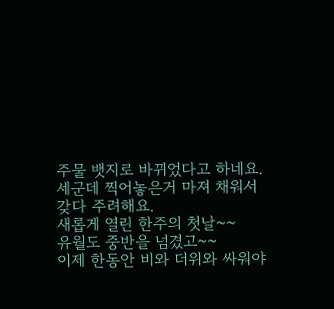주물 뱃지로 바뀌었다고 하네요.
세군데 찍어놓은거 마져 채워서
갖다 주려해요.
새롭게 열린 한주의 첫날~~
유월도 중반을 넘겼고~~
이제 한동안 비와 더위와 싸워야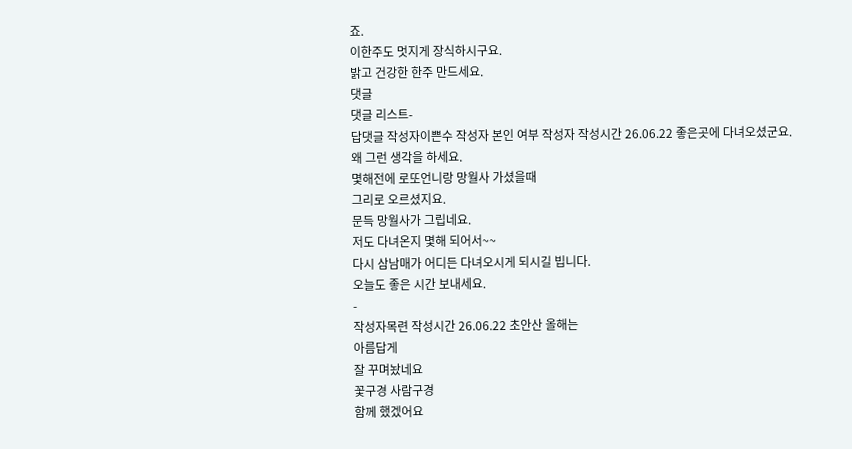죠.
이한주도 멋지게 장식하시구요.
밝고 건강한 한주 만드세요.
댓글
댓글 리스트-
답댓글 작성자이쁜수 작성자 본인 여부 작성자 작성시간 26.06.22 좋은곳에 다녀오셨군요.
왜 그런 생각을 하세요.
몇해전에 로또언니랑 망월사 가셨을때
그리로 오르셨지요.
문득 망월사가 그립네요.
저도 다녀온지 몇해 되어서~~
다시 삼남매가 어디든 다녀오시게 되시길 빕니다.
오늘도 좋은 시간 보내세요.
-
작성자목련 작성시간 26.06.22 초안산 올해는
아름답게
잘 꾸며놨네요
꽃구경 사람구경
함께 했겠어요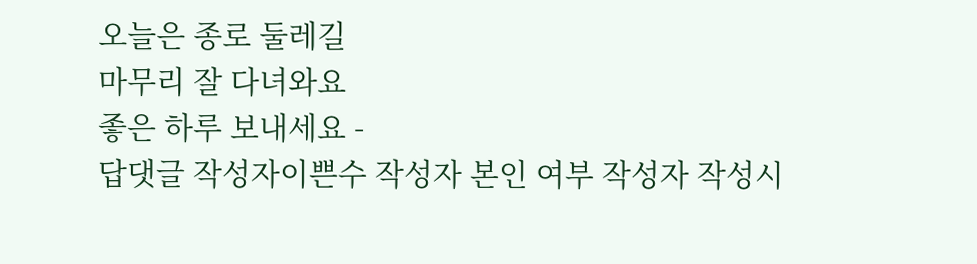오늘은 종로 둘레길
마무리 잘 다녀와요
좋은 하루 보내세요 -
답댓글 작성자이쁜수 작성자 본인 여부 작성자 작성시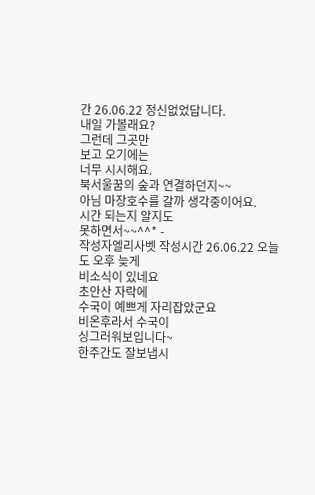간 26.06.22 정신없었답니다.
내일 가볼래요?
그런데 그곳만
보고 오기에는
너무 시시해요.
북서울꿈의 숲과 연결하던지~~
아님 마장호수를 갈까 생각중이어요.
시간 되는지 알지도
못하면서~~^^* -
작성자엘리사벳 작성시간 26.06.22 오늘도 오후 늦게
비소식이 있네요
초안산 자락에
수국이 예쁘게 자리잡았군요
비온후라서 수국이
싱그러워보입니다~
한주간도 잘보냅시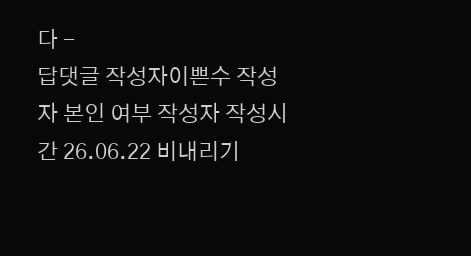다 -
답댓글 작성자이쁜수 작성자 본인 여부 작성자 작성시간 26.06.22 비내리기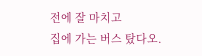전에 잘 마치고
집에 가는 버스 탔다오.